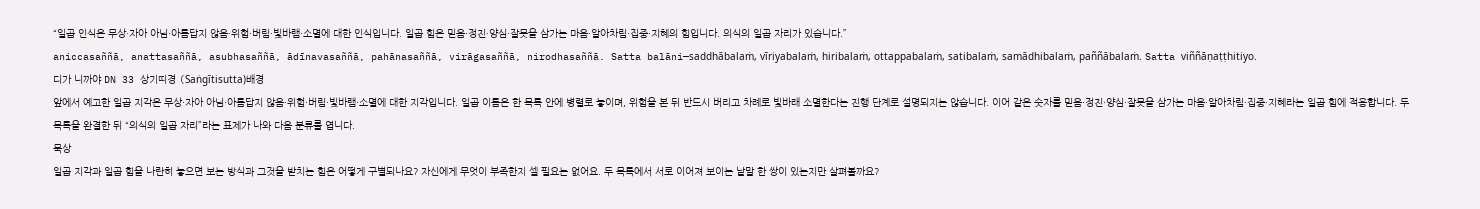“일곱 인식은 무상·자아 아님·아름답지 않음·위험·버림·빛바램·소멸에 대한 인식입니다. 일곱 힘은 믿음·정진·양심·잘못을 삼가는 마음·알아차림·집중·지혜의 힘입니다. 의식의 일곱 자리가 있습니다.”
aniccasaññā, anattasaññā, asubhasaññā, ādīnavasaññā, pahānasaññā, virāgasaññā, nirodhasaññā. Satta balāni—saddhābalaṁ, vīriyabalaṁ, hiribalaṁ, ottappabalaṁ, satibalaṁ, samādhibalaṁ, paññābalaṁ. Satta viññāṇaṭṭhitiyo.
디가 니까야 DN 33 상기띠경 (Saṅgītisutta)배경
앞에서 예고한 일곱 지각은 무상·자아 아님·아름답지 않음·위험·버림·빛바램·소멸에 대한 지각입니다. 일곱 이름은 한 목록 안에 병렬로 놓이며, 위험을 본 뒤 반드시 버리고 차례로 빛바래 소멸한다는 진행 단계로 설명되지는 않습니다. 이어 같은 숫자를 믿음·정진·양심·잘못을 삼가는 마음·알아차림·집중·지혜라는 일곱 힘에 적용합니다. 두 목록을 완결한 뒤 “의식의 일곱 자리”라는 표제가 나와 다음 분류를 엽니다.
묵상
일곱 지각과 일곱 힘을 나란히 놓으면 보는 방식과 그것을 받치는 힘은 어떻게 구별되나요? 자신에게 무엇이 부족한지 셀 필요는 없어요. 두 목록에서 서로 이어져 보이는 낱말 한 쌍이 있는지만 살펴볼까요?